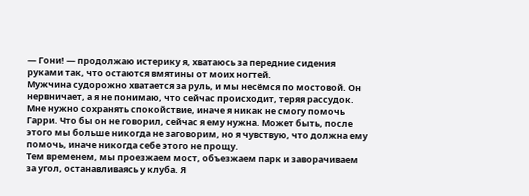— Гони! — продолжаю истерику я, хватаюсь за передние сидения руками так, что остаются вмятины от моих ногтей.
Мужчина судорожно хватается за руль, и мы несёмся по мостовой. Он нервничает, а я не понимаю, что сейчас происходит, теряя рассудок.
Мне нужно сохранять спокойствие, иначе я никак не смогу помочь Гарри. Что бы он не говорил, сейчас я ему нужна. Может быть, после этого мы больше никогда не заговорим, но я чувствую, что должна ему помочь, иначе никогда себе этого не прощу.
Тем временем, мы проезжаем мост, объезжаем парк и заворачиваем за угол, останавливаясь у клуба. Я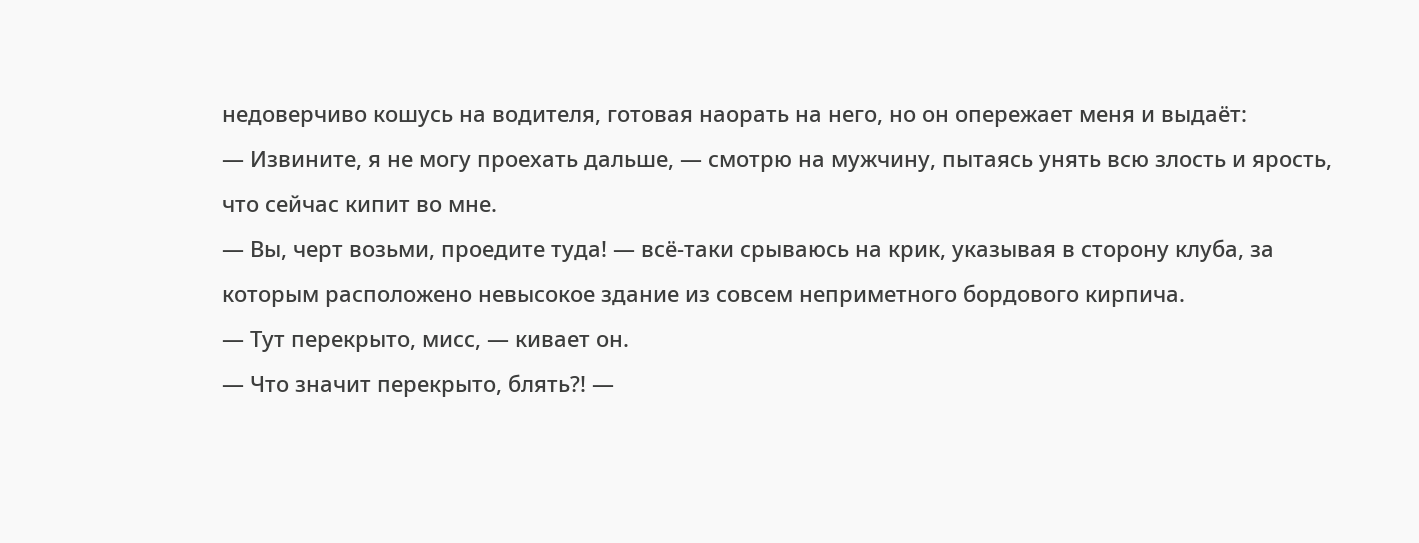недоверчиво кошусь на водителя, готовая наорать на него, но он опережает меня и выдаёт:
— Извините, я не могу проехать дальше, — смотрю на мужчину, пытаясь унять всю злость и ярость, что сейчас кипит во мне.
— Вы, черт возьми, проедите туда! — всё-таки срываюсь на крик, указывая в сторону клуба, за которым расположено невысокое здание из совсем неприметного бордового кирпича.
— Тут перекрыто, мисс, — кивает он.
— Что значит перекрыто, блять?! —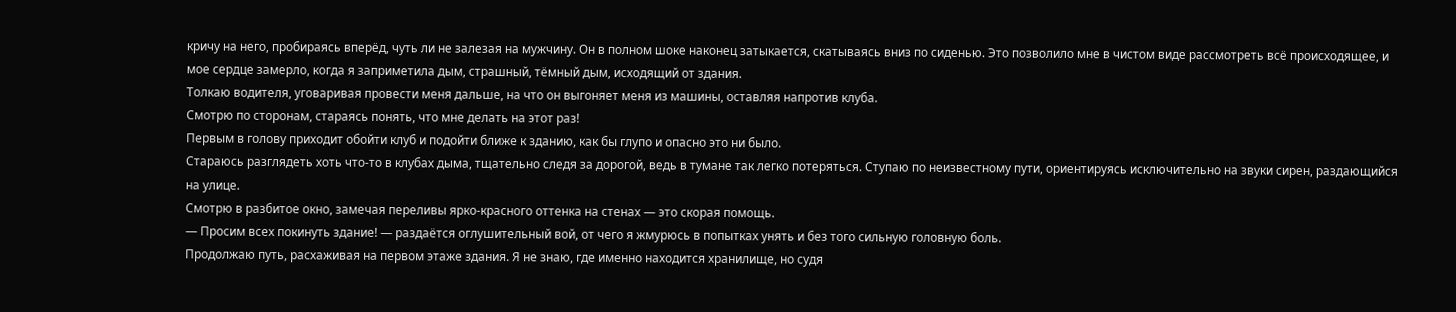кричу на него, пробираясь вперёд, чуть ли не залезая на мужчину. Он в полном шоке наконец затыкается, скатываясь вниз по сиденью. Это позволило мне в чистом виде рассмотреть всё происходящее, и мое сердце замерло, когда я заприметила дым, страшный, тёмный дым, исходящий от здания.
Толкаю водителя, уговаривая провести меня дальше, на что он выгоняет меня из машины, оставляя напротив клуба.
Смотрю по сторонам, стараясь понять, что мне делать на этот раз!
Первым в голову приходит обойти клуб и подойти ближе к зданию, как бы глупо и опасно это ни было.
Стараюсь разглядеть хоть что-то в клубах дыма, тщательно следя за дорогой, ведь в тумане так легко потеряться. Ступаю по неизвестному пути, ориентируясь исключительно на звуки сирен, раздающийся на улице.
Смотрю в разбитое окно, замечая переливы ярко-красного оттенка на стенах — это скорая помощь.
— Просим всех покинуть здание! — раздаётся оглушительный вой, от чего я жмурюсь в попытках унять и без того сильную головную боль.
Продолжаю путь, расхаживая на первом этаже здания. Я не знаю, где именно находится хранилище, но судя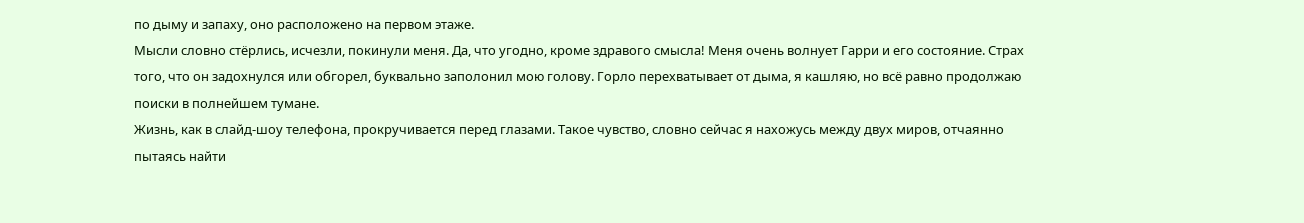по дыму и запаху, оно расположено на первом этаже.
Мысли словно стёрлись, исчезли, покинули меня. Да, что угодно, кроме здравого смысла! Меня очень волнует Гарри и его состояние. Страх того, что он задохнулся или обгорел, буквально заполонил мою голову. Горло перехватывает от дыма, я кашляю, но всё равно продолжаю поиски в полнейшем тумане.
Жизнь, как в слайд-шоу телефона, прокручивается перед глазами. Такое чувство, словно сейчас я нахожусь между двух миров, отчаянно пытаясь найти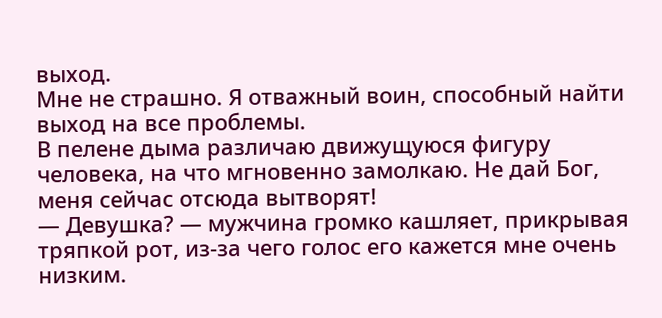выход.
Мне не страшно. Я отважный воин, способный найти выход на все проблемы.
В пелене дыма различаю движущуюся фигуру человека, на что мгновенно замолкаю. Не дай Бог, меня сейчас отсюда вытворят!
— Девушка? — мужчина громко кашляет, прикрывая тряпкой рот, из-за чего голос его кажется мне очень низким.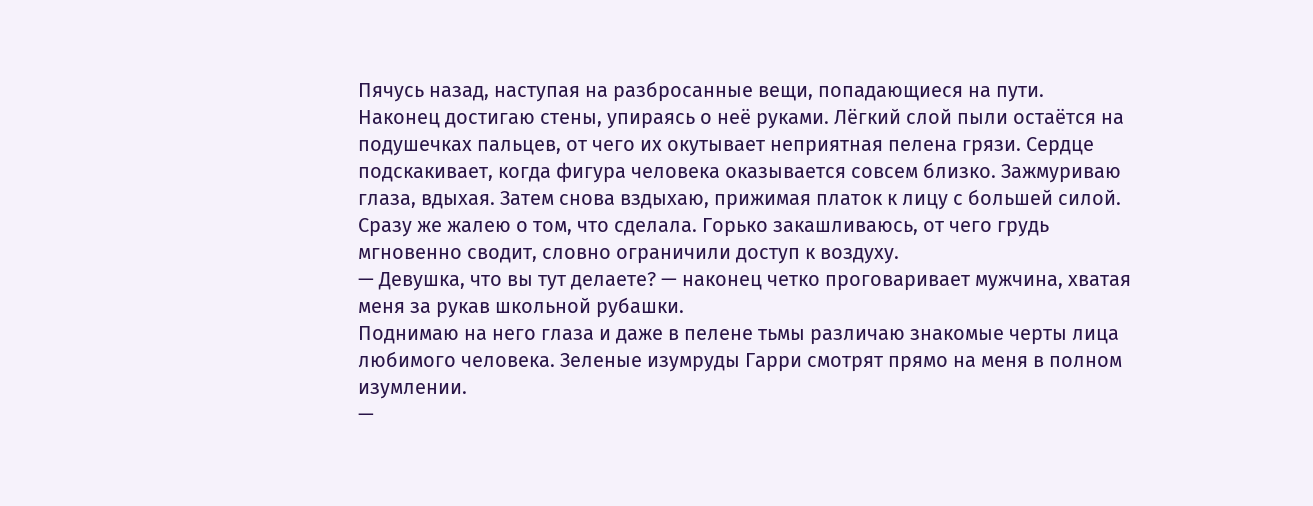Пячусь назад, наступая на разбросанные вещи, попадающиеся на пути.
Наконец достигаю стены, упираясь о неё руками. Лёгкий слой пыли остаётся на подушечках пальцев, от чего их окутывает неприятная пелена грязи. Сердце подскакивает, когда фигура человека оказывается совсем близко. Зажмуриваю глаза, вдыхая. Затем снова вздыхаю, прижимая платок к лицу с большей силой.
Сразу же жалею о том, что сделала. Горько закашливаюсь, от чего грудь мгновенно сводит, словно ограничили доступ к воздуху.
— Девушка, что вы тут делаете? — наконец четко проговаривает мужчина, хватая меня за рукав школьной рубашки.
Поднимаю на него глаза и даже в пелене тьмы различаю знакомые черты лица любимого человека. Зеленые изумруды Гарри смотрят прямо на меня в полном изумлении.
—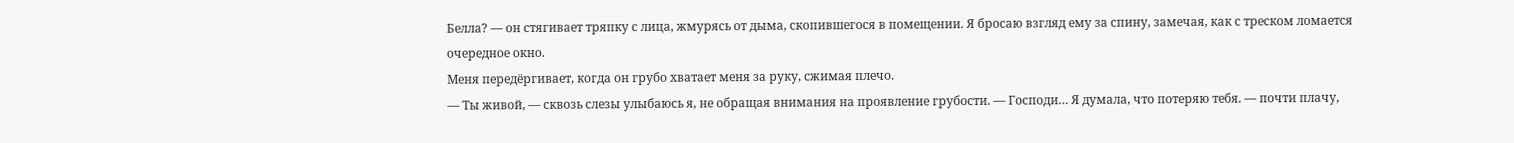Белла? — он стягивает тряпку с лица, жмурясь от дыма, скопившегося в помещении. Я бросаю взгляд ему за спину, замечая, как с треском ломается очередное окно.
Меня передёргивает, когда он грубо хватает меня за руку, сжимая плечо.
— Ты живой, — сквозь слезы улыбаюсь я, не обращая внимания на проявление грубости. — Господи… Я думала, что потеряю тебя. — почти плачу,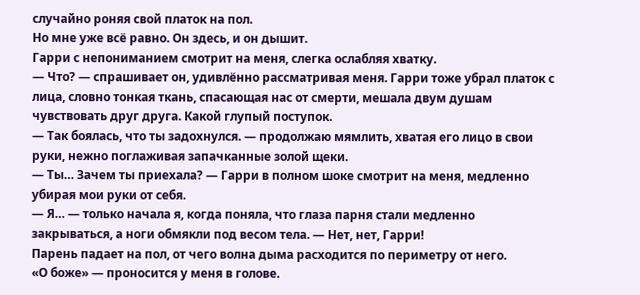случайно роняя свой платок на пол.
Но мне уже всё равно. Он здесь, и он дышит.
Гарри с непониманием смотрит на меня, слегка ослабляя хватку.
— Что? — спрашивает он, удивлённо рассматривая меня. Гарри тоже убрал платок с лица, словно тонкая ткань, спасающая нас от смерти, мешала двум душам чувствовать друг друга. Какой глупый поступок.
— Так боялась, что ты задохнулся. — продолжаю мямлить, хватая его лицо в свои руки, нежно поглаживая запачканные золой щеки.
— Ты… Зачем ты приехала? — Гарри в полном шоке смотрит на меня, медленно убирая мои руки от себя.
— Я… — только начала я, когда поняла, что глаза парня стали медленно закрываться, а ноги обмякли под весом тела. — Нет, нет, Гарри!
Парень падает на пол, от чего волна дыма расходится по периметру от него.
«О боже» — проносится у меня в голове.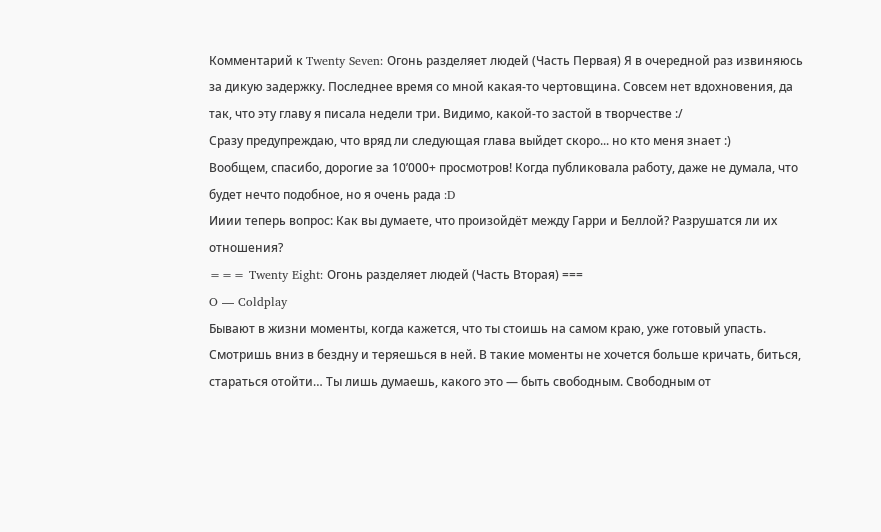Комментарий к Twenty Seven: Огонь разделяет людей (Часть Первая) Я в очередной раз извиняюсь за дикую задержку. Последнее время со мной какая-то чертовщина. Совсем нет вдохновения, да так, что эту главу я писала недели три. Видимо, какой-то застой в творчестве :/
Сразу предупреждаю, что вряд ли следующая глава выйдет скоро... но кто меня знает :)
Вообщем, спасибо, дорогие за 10’000+ просмотров! Когда публиковала работу, даже не думала, что будет нечто подобное, но я очень рада :D
Ииии теперь вопрос: Как вы думаете, что произойдёт между Гарри и Беллой? Разрушатся ли их отношения?
=== Twenty Eight: Огонь разделяет людей (Часть Вторая) ===
O — Coldplay
Бывают в жизни моменты, когда кажется, что ты стоишь на самом краю, уже готовый упасть. Смотришь вниз в бездну и теряешься в ней. В такие моменты не хочется больше кричать, биться, стараться отойти… Ты лишь думаешь, какого это — быть свободным. Свободным от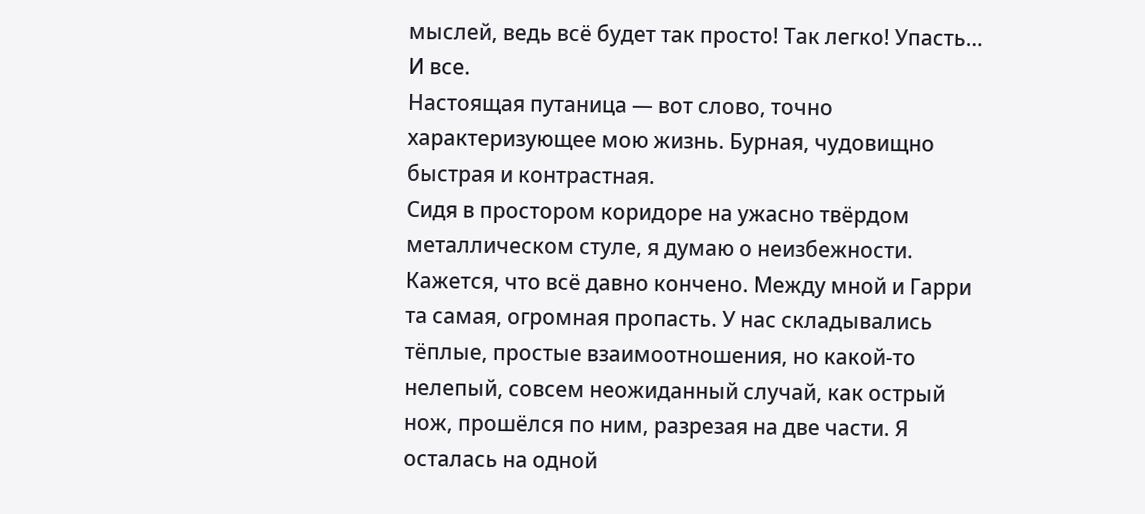мыслей, ведь всё будет так просто! Так легко! Упасть… И все.
Настоящая путаница — вот слово, точно характеризующее мою жизнь. Бурная, чудовищно быстрая и контрастная.
Сидя в простором коридоре на ужасно твёрдом металлическом стуле, я думаю о неизбежности. Кажется, что всё давно кончено. Между мной и Гарри та самая, огромная пропасть. У нас складывались тёплые, простые взаимоотношения, но какой-то нелепый, совсем неожиданный случай, как острый нож, прошёлся по ним, разрезая на две части. Я осталась на одной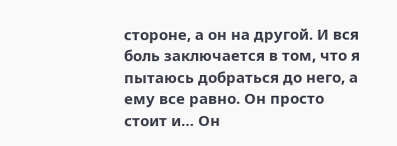стороне, а он на другой. И вся боль заключается в том, что я пытаюсь добраться до него, а ему все равно. Он просто стоит и… Он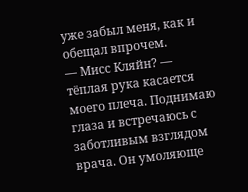уже забыл меня, как и обещал впрочем.
— Мисс Кляйн? — тёплая рука касается моего плеча. Поднимаю глаза и встречаюсь с заботливым взглядом врача. Он умоляюще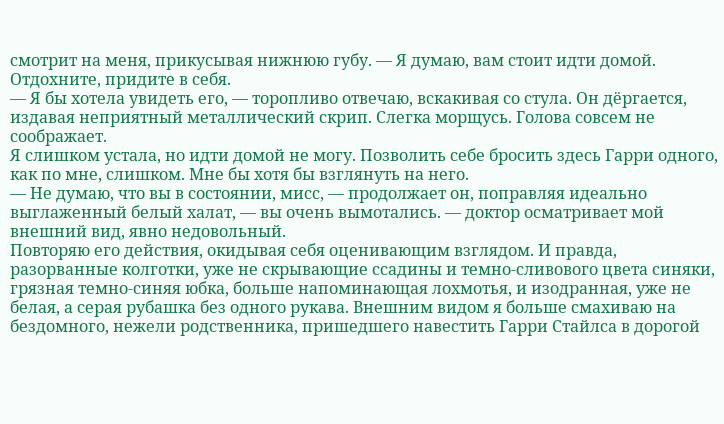смотрит на меня, прикусывая нижнюю губу. — Я думаю, вам стоит идти домой. Отдохните, придите в себя.
— Я бы хотела увидеть его, — торопливо отвечаю, вскакивая со стула. Он дёргается, издавая неприятный металлический скрип. Слегка морщусь. Голова совсем не соображает.
Я слишком устала, но идти домой не могу. Позволить себе бросить здесь Гарри одного, как по мне, слишком. Мне бы хотя бы взглянуть на него.
— Не думаю, что вы в состоянии, мисс, — продолжает он, поправляя идеально выглаженный белый халат, — вы очень вымотались. — доктор осматривает мой внешний вид, явно недовольный.
Повторяю его действия, окидывая себя оценивающим взглядом. И правда, разорванные колготки, уже не скрывающие ссадины и темно-сливового цвета синяки, грязная темно-синяя юбка, больше напоминающая лохмотья, и изодранная, уже не белая, а серая рубашка без одного рукава. Внешним видом я больше смахиваю на бездомного, нежели родственника, пришедшего навестить Гарри Стайлса в дорогой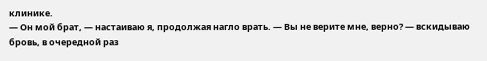клинике.
— Он мой брат, — настаиваю я, продолжая нагло врать. — Вы не верите мне, верно? — вскидываю бровь, в очередной раз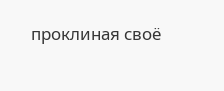проклиная своё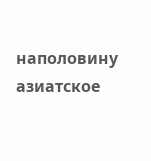наполовину азиатское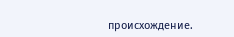происхождение.